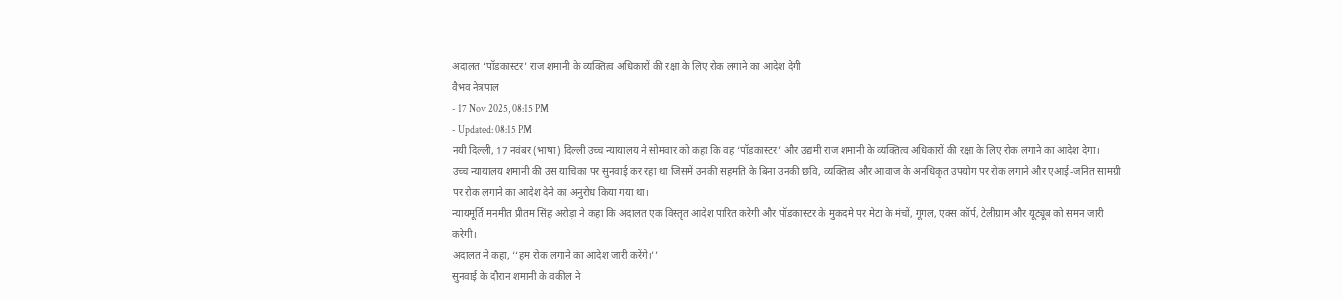अदालत ‘पॉडकास्टर’ राज शमानी के व्यक्तित्व अधिकारों की रक्षा के लिए रोक लगाने का आदेश देगी
वैभव नेत्रपाल
- 17 Nov 2025, 08:15 PM
- Updated: 08:15 PM
नयी दिल्ली, 17 नवंबर (भाषा) दिल्ली उच्च न्यायालय ने सोमवार को कहा कि वह ‘पॉडकास्टर’ और उद्यमी राज शमानी के व्यक्तित्व अधिकारों की रक्षा के लिए रोक लगाने का आदेश देगा।
उच्च न्यायालय शमानी की उस याचिका पर सुनवाई कर रहा था जिसमें उनकी सहमति के बिना उनकी छवि, व्यक्तित्व और आवाज के अनधिकृत उपयोग पर रोक लगाने और एआई-जनित सामग्री पर रोक लगाने का आदेश देने का अनुरोध किया गया था।
न्यायमूर्ति मनमीत प्रीतम सिंह अरोड़ा ने कहा कि अदालत एक विस्तृत आदेश पारित करेगी और पॉडकास्टर के मुकदमे पर मेटा के मंचों, गूगल, एक्स कॉर्प, टेलीग्राम और यूट्यूब को समन जारी करेगी।
अदालत ने कहा, ‘‘हम रोक लगाने का आदेश जारी करेंगे।’’
सुनवाई के दौरान शमानी के वकील ने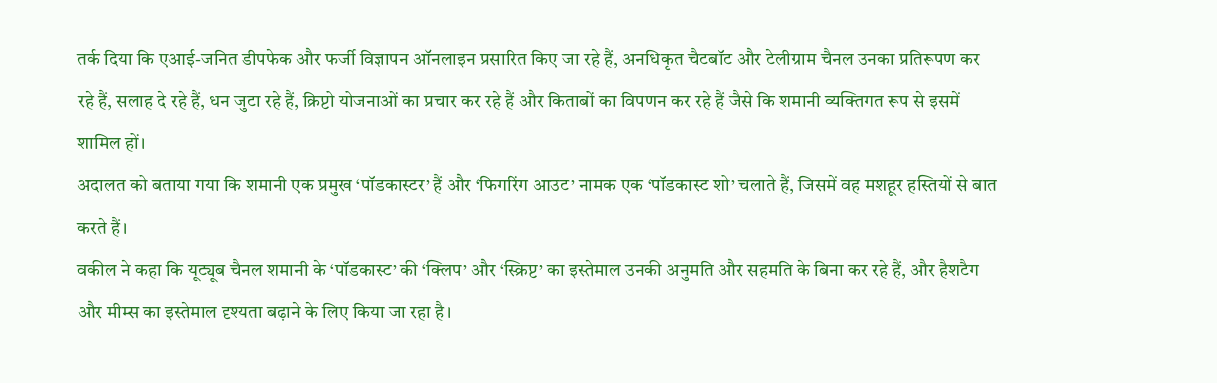तर्क दिया कि एआई-जनित डीपफेक और फर्जी विज्ञापन ऑनलाइन प्रसारित किए जा रहे हैं, अनधिकृत चैटबॉट और टेलीग्राम चैनल उनका प्रतिरूपण कर रहे हैं, सलाह दे रहे हैं, धन जुटा रहे हैं, क्रिप्टो योजनाओं का प्रचार कर रहे हैं और किताबों का विपणन कर रहे हैं जैसे कि शमानी व्यक्तिगत रूप से इसमें शामिल हों।
अदालत को बताया गया कि शमानी एक प्रमुख ‘पॉडकास्टर’ हैं और ‘फिगरिंग आउट’ नामक एक ‘पॉडकास्ट शो’ चलाते हैं, जिसमें वह मशहूर हस्तियों से बात करते हैं।
वकील ने कहा कि यूट्यूब चैनल शमानी के ‘पॉडकास्ट’ की ‘क्लिप’ और ‘स्क्रिप्ट’ का इस्तेमाल उनकी अनुमति और सहमति के बिना कर रहे हैं, और हैशटैग और मीम्स का इस्तेमाल दृश्यता बढ़ाने के लिए किया जा रहा है।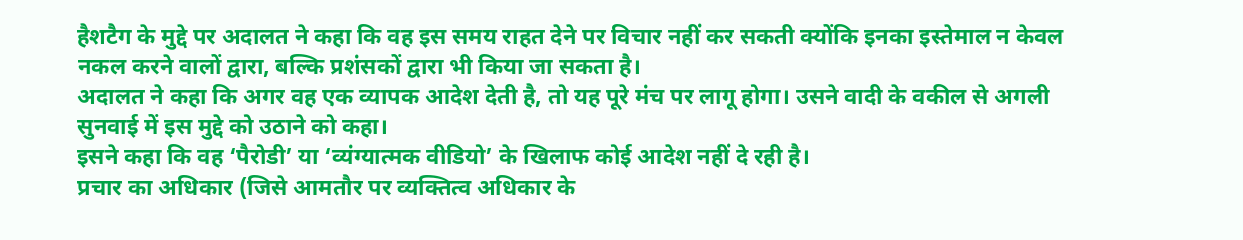हैशटैग के मुद्दे पर अदालत ने कहा कि वह इस समय राहत देने पर विचार नहीं कर सकती क्योंकि इनका इस्तेमाल न केवल नकल करने वालों द्वारा, बल्कि प्रशंसकों द्वारा भी किया जा सकता है।
अदालत ने कहा कि अगर वह एक व्यापक आदेश देती है, तो यह पूरे मंच पर लागू होगा। उसने वादी के वकील से अगली सुनवाई में इस मुद्दे को उठाने को कहा।
इसने कहा कि वह ‘पैरोडी’ या ‘व्यंग्यात्मक वीडियो’ के खिलाफ कोई आदेश नहीं दे रही है।
प्रचार का अधिकार (जिसे आमतौर पर व्यक्तित्व अधिकार के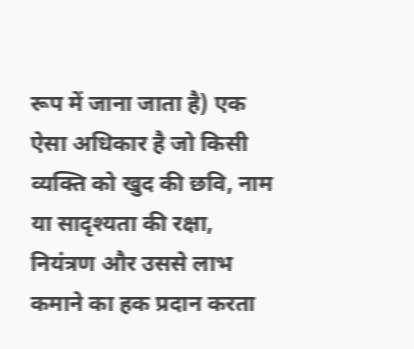रूप में जाना जाता है) एक ऐसा अधिकार है जो किसी व्यक्ति को खुद की छवि, नाम या सादृश्यता की रक्षा, नियंत्रण और उससे लाभ कमाने का हक प्रदान करता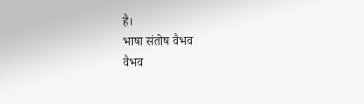है।
भाषा संतोष वैभव
वैभव